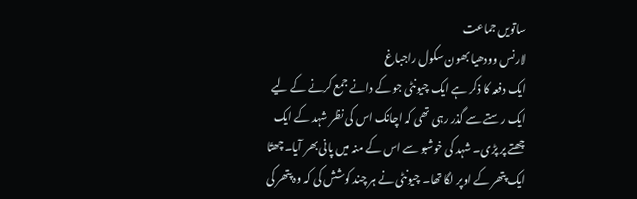ساتویں جماعت
لارنس وودھیا بھون سکول راجباغ
ایک دفعہ کا ذکر ہے ایک چیونٹی جو کے دانے جمع کرنے کے لیے ایک رستے سے گذر رہی تھی کہ اچانک اس کی نظر شہد کے ایک چھتے پر پڑی۔ شہد کی خوشبو سے اس کے منہ میں پانی بھر آیا۔چھتّا ایک پتھر کے اوپر لگا تھا۔ چیونٹی نے ہر چند کوشش کی کہ وہ پتھر کی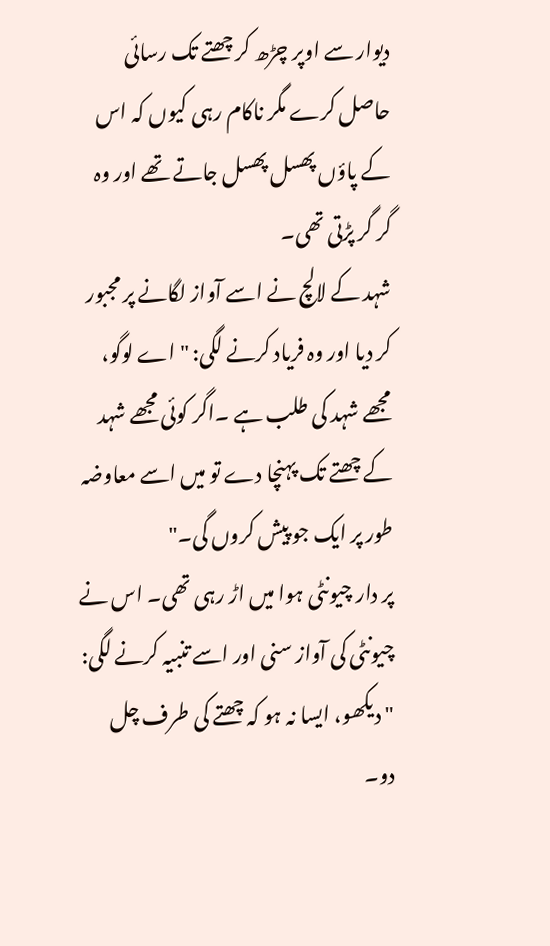دیوار سے اوپر چڑھ کر چھتے تک رسائی حاصل کرے مگر ناکام رہی کیوں کہ اس کے پاؤں پھسل پھسل جاتے تھے اور وہ گر گر پڑتی تھی۔
شہد کے لالچ نے اسے آواز لگانے پر مجبور کر دیا اور وہ فریاد کرنے لگی: " اے لوگو، مجھے شہد کی طلب ہے ۔اگر کوئی مجھے شہد کے چھتے تک پہنچا دے تو میں اسے معاوضہ طور پر ایک جو پیش کروں گی۔"
پر دار چیونٹی ہوا میں اڑ رہی تھی۔ اس نے چیونٹی کی آواز سنی اور اسے تنبیہ کرنے لگی: " دیکھو، ایسا نہ ہو کہ چھتے کی طرف چل دو۔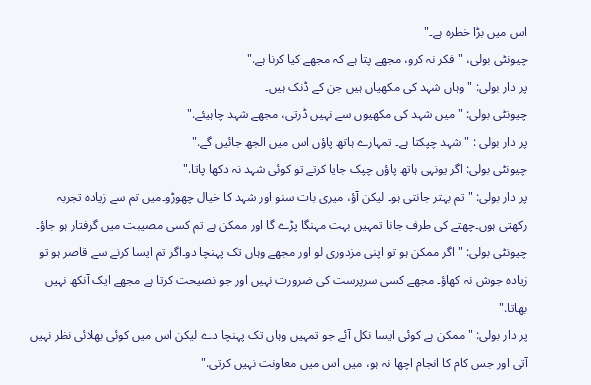اس میں بڑا خطرہ ہے۔"
چیونٹی بولی، " فکر نہ کرو، مجھے پتا ہے کہ مجھے کیا کرنا ہے."
پر دار بولی: " وہاں شہد کی مکھیاں ہیں جن کے ڈنک ہیں۔
چیونٹی بولی: " میں شہد کی مکھیوں سے نہیں ڈرتی، مجھے شہد چاہیئے."
پر دار بولی : " شہد چپکتا ہے۔ تمہارے ہاتھ پاؤں اس میں الجھ جائیں گے."
چیونٹی بولی: اگر یونہی ہاتھ پاؤں چپک جایا کرتے تو کوئی شہد نہ دکھا پاتا."
پر دار بولی: " تم بہتر جانتی ہو۔ لیکن آؤ، میری بات سنو اور شہد کا خیال چھوڑو۔میں تم سے زیادہ تجربہ رکھتی ہوں۔چھتے کی طرف جانا تمہیں بہت مہنگا پڑے گا اور ممکن ہے تم کسی مصیبت میں گرفتار ہو جاؤ۔
چیونٹی بولی: " اگر ممکن ہو تو اپنی مزدوری لو اور مجھے وہاں تک پہنچا دو۔اگر تم ایسا کرنے سے قاصر ہو تو زیادہ جوش نہ کھاؤ۔ مجھے کسی سرپرست کی ضرورت نہیں اور جو نصیحت کرتا ہے مجھے ایک آنکھ نہیں بھاتا."
پر دار بولی: " ممکن ہے کوئی ایسا نکل آئے جو تمہیں وہاں تک پہنچا دے لیکن اس میں کوئی بھلائی نظر نہیں آتی اور جس کام کا انجام اچھا نہ ہو، میں اس میں معاونت نہیں کرتی."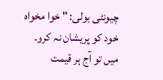چیونٹی بولی: " خوا مخواہ خود کو پریشان نہ کرو۔ میں تو آج ہر قیمت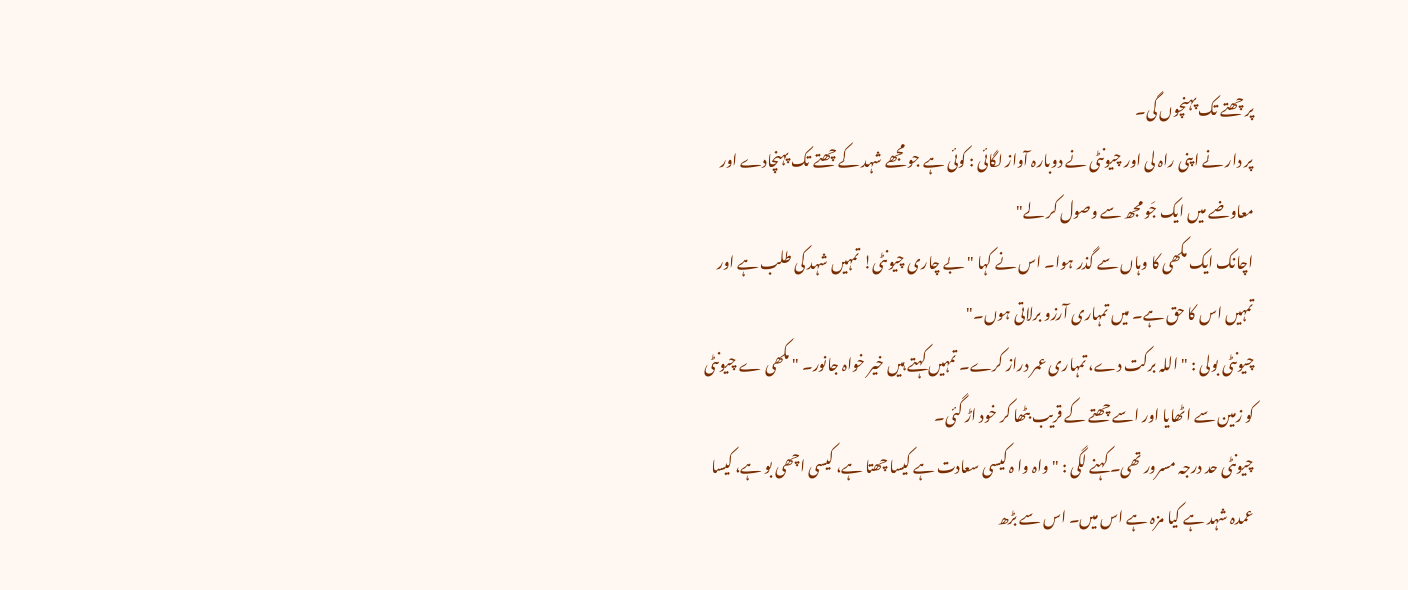پر چھتے تک پہنچوں گی۔
پر دار نے اپنی راہ لی اور چیونٹی نے دوبارہ آواز لگائی : کوئی ہے جو مجھے شہد کے چھتے تک پہنچادے اور معاوضے میں ایک جَو مجھ سے وصول کر لے"
اچانک ایک مکھی کا وہاں سے گذر ہوا۔ اس نے کہا " بے چاری چیونٹی! تمہیں شہد کی طلب ہے اور تمہیں اس کا حق ہے۔ میں تمہاری آرزو برلاتی ہوں۔"
چیونٹی بولی : " اللہ برکت دے، تمہاری عمر دراز کرے۔ تمہیں کہتے ہیں خیر خواہ جانور۔ " مکھی ے چیونٹی کو زمین سے اٹھایا اور اسے چھتے کے قریب بٹھا کر خود اڑ گئی۔
چیونٹی حد درجہ مسرور تھی۔ کہنے لگی : " واہ وا ہ کیسی سعادت ہے کیسا چھتا ہے، کیسی اچھی بو ہے، کیسا عمدہ شہد ہے کیا مزہ ہے اس میں۔ اس سے بڑھ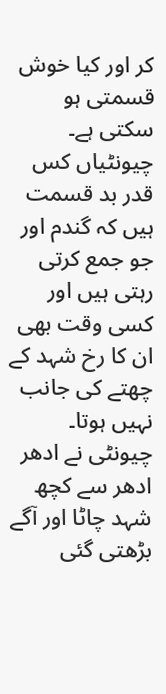کر اور کیا خوش قسمتی ہو سکتی ہے۔ چیونٹیاں کس قدر بد قسمت ہیں کہ گندم اور جو جمع کرتی رہتی ہیں اور کسی وقت بھی ان کا رخ شہد کے چھتے کی جانب نہیں ہوتا۔
چیونٹی نے ادھر ادھر سے کچھ شہد چاٹا اور آگے بڑھتی گئی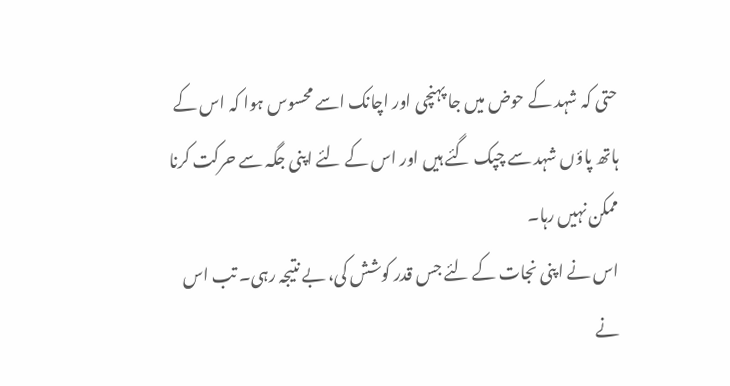حتی کہ شہد کے حوض میں جا پہنچی اور اچانک اسے محسوس ہوا کہ اس کے ہاتھ پاؤں شہد سے چپک گئے ہیں اور اس کے لئے اپنی جگہ سے حرکت کرنا ممکن نہیں رہا۔
اس نے اپنی نجات کے لئے جس قدر کوشش کی، بے نتیجہ رہی۔ تب اس نے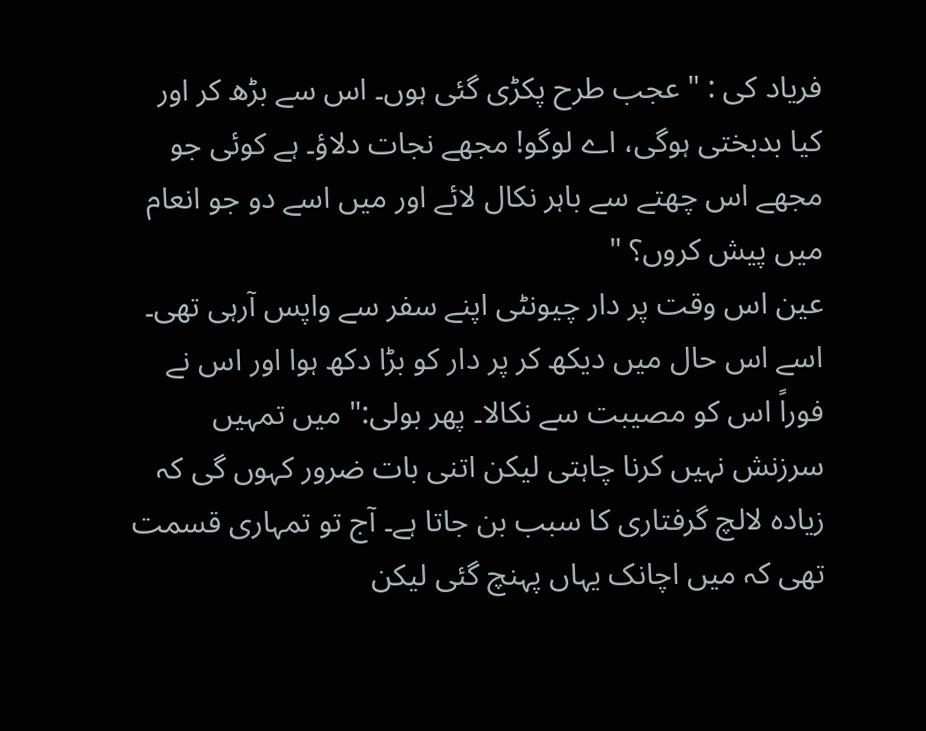فریاد کی : " عجب طرح پکڑی گئی ہوں۔ اس سے بڑھ کر اور کیا بدبختی ہوگی، اے لوگو! مجھے نجات دلاؤ۔ ہے کوئی جو مجھے اس چھتے سے باہر نکال لائے اور میں اسے دو جو انعام میں پیش کروں؟ "
عین اس وقت پر دار چیونٹی اپنے سفر سے واپس آرہی تھی۔ اسے اس حال میں دیکھ کر پر دار کو بڑا دکھ ہوا اور اس نے فوراً اس کو مصیبت سے نکالا۔ پھر بولی:" میں تمہیں سرزنش نہیں کرنا چاہتی لیکن اتنی بات ضرور کہوں گی کہ زیادہ لالچ گرفتاری کا سبب بن جاتا ہے۔ آج تو تمہاری قسمت تھی کہ میں اچانک یہاں پہنچ گئی لیکن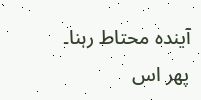آیندہ محتاط رہنا۔
پھر اس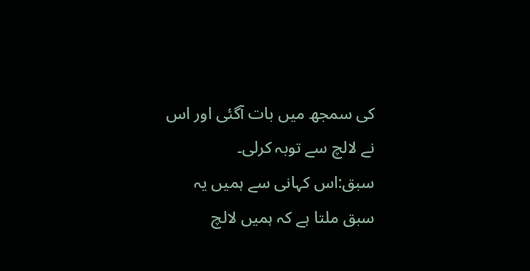کی سمجھ میں بات آگئی اور اس نے لالچ سے توبہ کرلی۔
سبق:اس کہانی سے ہمیں یہ سبق ملتا ہے کہ ہمیں لالچ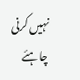نہیں کرنی چاہئے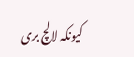کیونکہ لالچ بری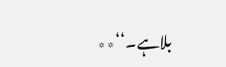بلاہے۔‘‘٭٭